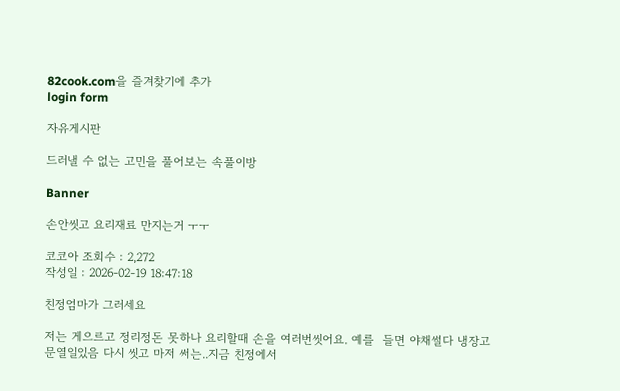82cook.com을 즐겨찾기에 추가
login form

자유게시판

드러낼 수 없는 고민을 풀어보는 속풀이방

Banner

손안씻고 요리재료 만지는거 ㅜㅜ

코코아 조회수 : 2,272
작성일 : 2026-02-19 18:47:18

친정엄마가 그러세요

저는 게으르고 정리정돈 못하나 요리할때 손을 여러번씻어요. 예를  들면 야채썰다 냉장고 문열일있음 다시 씻고 마저 써는..지금 친정에서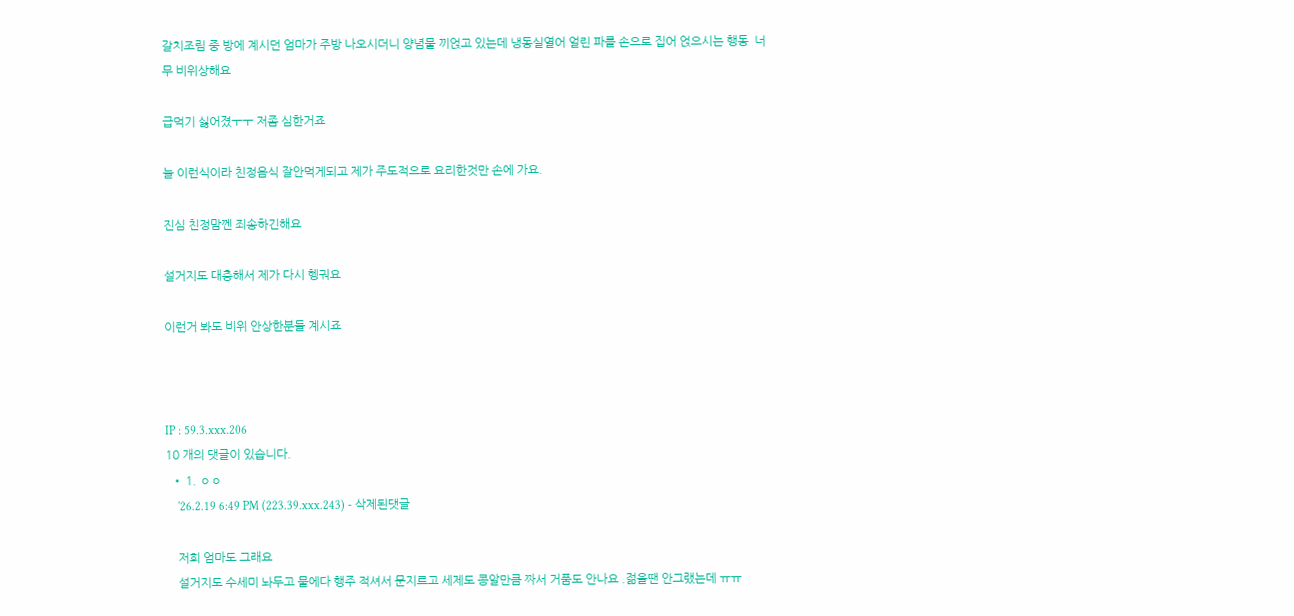갈치조림 중 방에 계시던 엄마가 주방 나오시더니 양념물 끼얹고 있는데 냉동실열어 얼린 파를 손으로 집어 얹으시는 행동  너무 비위상해요

급먹기 싫어졌ㅜㅜ 저좀 심한거죠

늘 이런식이라 친정음식 잘안먹게되고 제가 주도적으로 요리한것만 손에 가요.

진심 친정맘껜 죄송하긴해요

설거지도 대충해서 제가 다시 헹궈요

이런거 봐도 비위 안상한분들 계시죠



IP : 59.3.xxx.206
10 개의 댓글이 있습니다.
  • 1. ㅇㅇ
    '26.2.19 6:49 PM (223.39.xxx.243) - 삭제된댓글

    저희 엄마도 그래요
    설거지도 수세미 놔두고 물에다 행주 적셔서 문지르고 세제도 콩알만큼 짜서 거품도 안나요 .젊을땐 안그랬는데 ㅠㅠ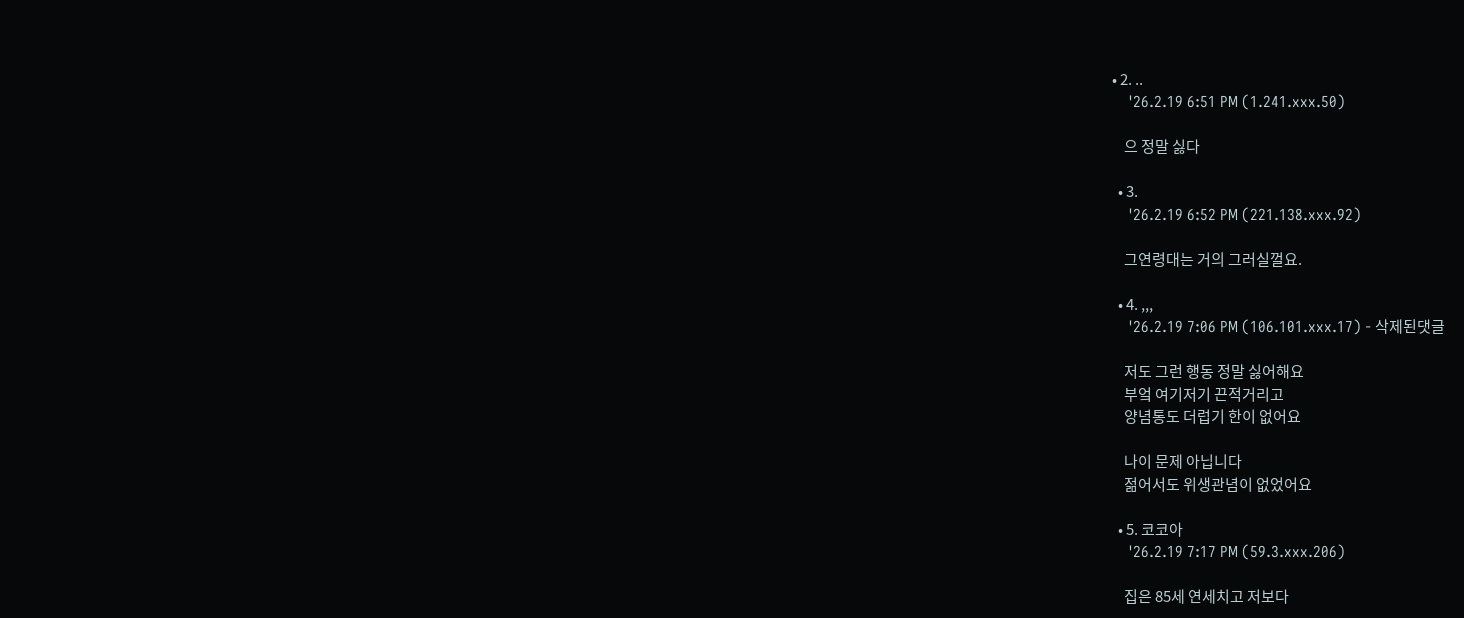• 2. ..
    '26.2.19 6:51 PM (1.241.xxx.50)

    으 정말 싫다

  • 3.
    '26.2.19 6:52 PM (221.138.xxx.92)

    그연령대는 거의 그러실껄요.

  • 4. ,,,
    '26.2.19 7:06 PM (106.101.xxx.17) - 삭제된댓글

    저도 그런 행동 정말 싫어해요
    부엌 여기저기 끈적거리고
    양념통도 더럽기 한이 없어요

    나이 문제 아닙니다
    젊어서도 위생관념이 없었어요

  • 5. 코코아
    '26.2.19 7:17 PM (59.3.xxx.206)

    집은 85세 연세치고 저보다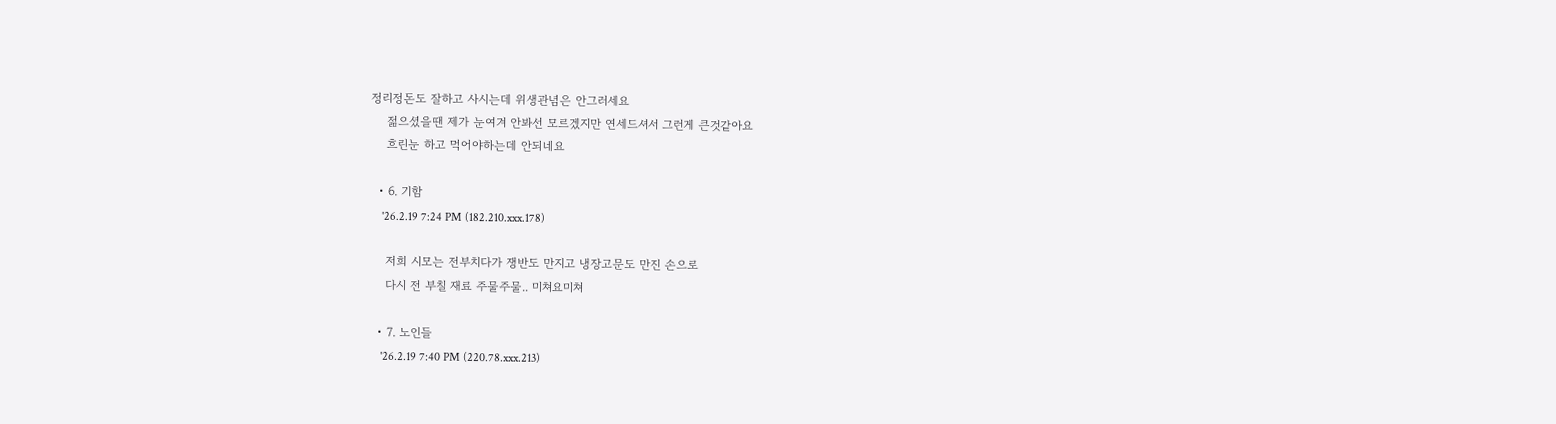정리정돈도 잘하고 사시는데 위생관념은 안그러세요
    젊으셨을땐 제가 눈여겨 안봐선 모르겠지만 연세드셔서 그런게 큰것같아요
    흐린눈 하고 먹어야하는데 안되네요

  • 6. 기함
    '26.2.19 7:24 PM (182.210.xxx.178)

    저희 시모는 전부치다가 쟁반도 만지고 냉장고문도 만진 손으로
    다시 전 부칠 재료 주물주물.. 미쳐요미쳐

  • 7. 노인들
    '26.2.19 7:40 PM (220.78.xxx.213)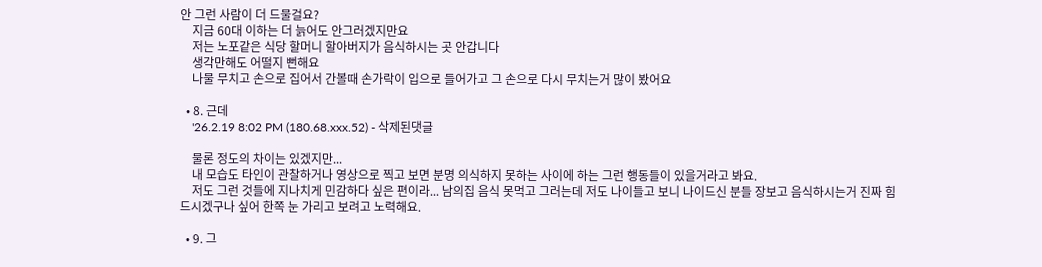안 그런 사람이 더 드물걸요?
    지금 60대 이하는 더 늙어도 안그러겠지만요
    저는 노포같은 식당 할머니 할아버지가 음식하시는 곳 안갑니다
    생각만해도 어떨지 뻔해요
    나물 무치고 손으로 집어서 간볼때 손가락이 입으로 들어가고 그 손으로 다시 무치는거 많이 봤어요

  • 8. 근데
    '26.2.19 8:02 PM (180.68.xxx.52) - 삭제된댓글

    물론 정도의 차이는 있겠지만...
    내 모습도 타인이 관찰하거나 영상으로 찍고 보면 분명 의식하지 못하는 사이에 하는 그런 행동들이 있을거라고 봐요.
    저도 그런 것들에 지나치게 민감하다 싶은 편이라... 남의집 음식 못먹고 그러는데 저도 나이들고 보니 나이드신 분들 장보고 음식하시는거 진짜 힘드시겠구나 싶어 한쪽 눈 가리고 보려고 노력해요.

  • 9. 그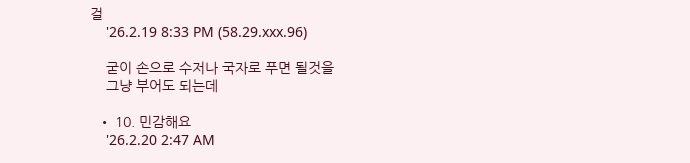걸
    '26.2.19 8:33 PM (58.29.xxx.96)

    굳이 손으로 수저나 국자로 푸면 될것을
    그냥 부어도 되는데

  • 10. 민감해요
    '26.2.20 2:47 AM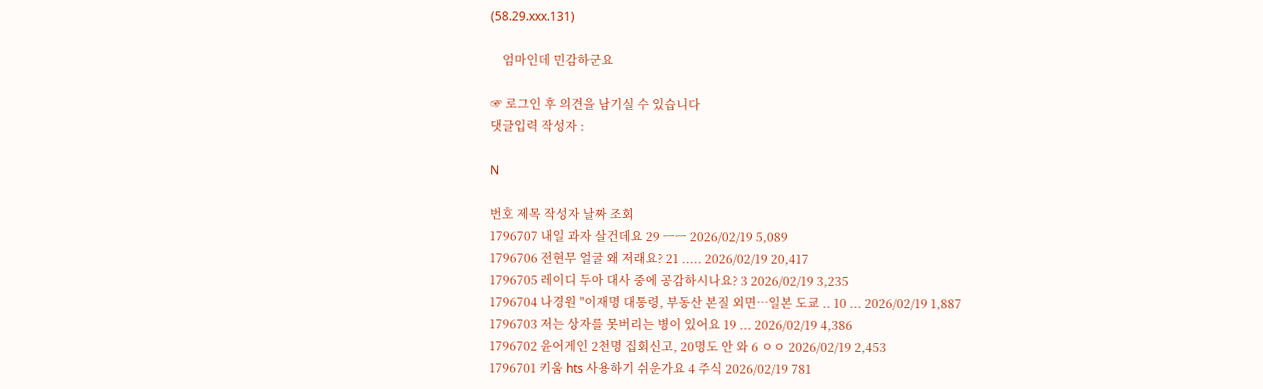(58.29.xxx.131)

    엄마인데 민감하군요

☞ 로그인 후 의견을 남기실 수 있습니다
댓글입력 작성자 :

N

번호 제목 작성자 날짜 조회
1796707 내일 과자 살건데요 29 ㅡㅡ 2026/02/19 5,089
1796706 전현무 얼굴 왜 저래요? 21 ..... 2026/02/19 20,417
1796705 레이디 두아 대사 중에 공감하시나요? 3 2026/02/19 3,235
1796704 나경원 "이재명 대통령, 부동산 본질 외면…일본 도쿄 .. 10 ... 2026/02/19 1,887
1796703 저는 상자를 못버리는 병이 있어요 19 ... 2026/02/19 4,386
1796702 윤어게인 2천명 집회신고, 20명도 안 와 6 ㅇㅇ 2026/02/19 2,453
1796701 키움 hts 사용하기 쉬운가요 4 주식 2026/02/19 781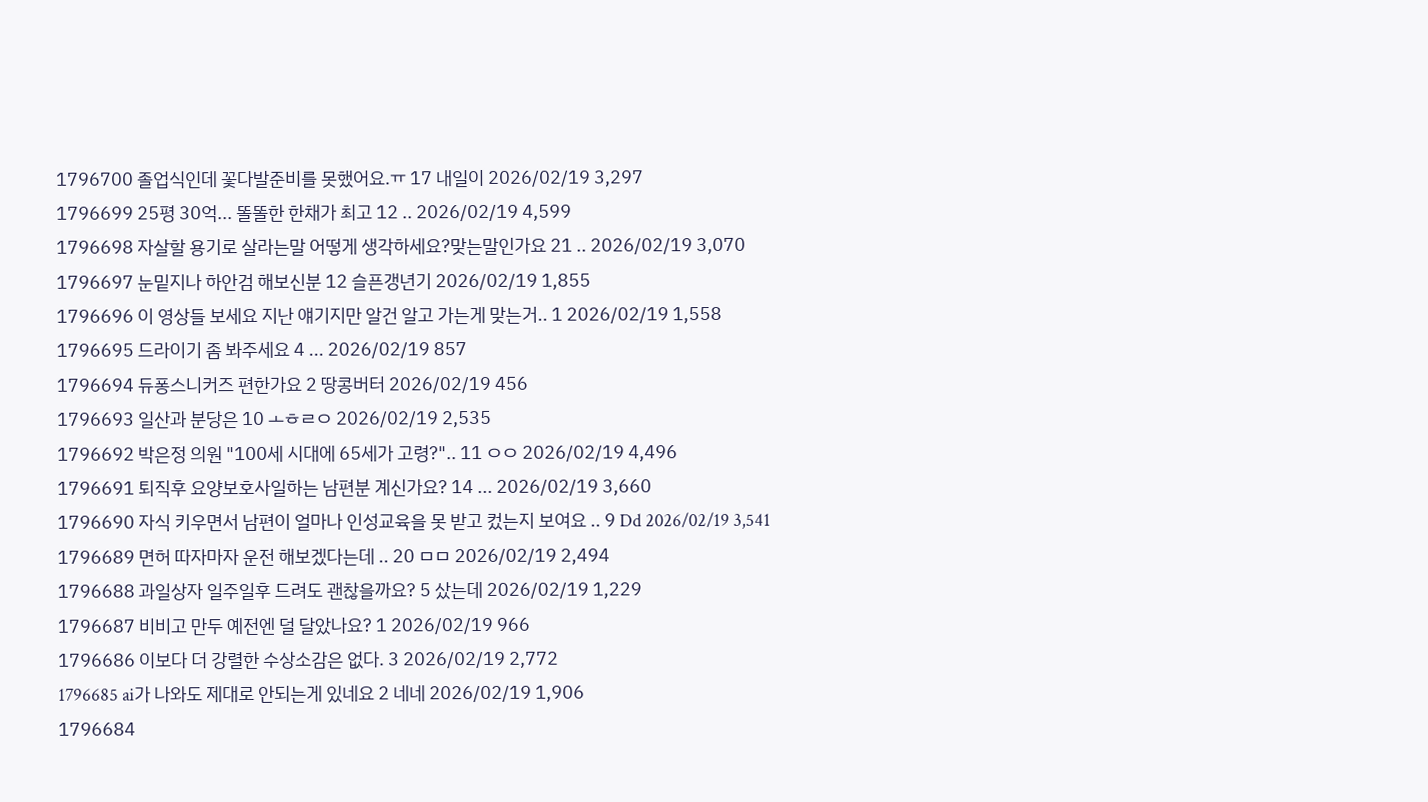1796700 졸업식인데 꽃다발준비를 못했어요.ㅠ 17 내일이 2026/02/19 3,297
1796699 25평 30억... 똘똘한 한채가 최고 12 .. 2026/02/19 4,599
1796698 자살할 용기로 살라는말 어떻게 생각하세요?맞는말인가요 21 .. 2026/02/19 3,070
1796697 눈밑지나 하안검 해보신분 12 슬픈갱년기 2026/02/19 1,855
1796696 이 영상들 보세요 지난 얘기지만 알건 알고 가는게 맞는거.. 1 2026/02/19 1,558
1796695 드라이기 좀 봐주세요 4 ... 2026/02/19 857
1796694 듀퐁스니커즈 편한가요 2 땅콩버터 2026/02/19 456
1796693 일산과 분당은 10 ㅗㅎㄹㅇ 2026/02/19 2,535
1796692 박은정 의원 "100세 시대에 65세가 고령?".. 11 ㅇㅇ 2026/02/19 4,496
1796691 퇴직후 요양보호사일하는 남편분 계신가요? 14 ... 2026/02/19 3,660
1796690 자식 키우면서 남편이 얼마나 인성교육을 못 받고 컸는지 보여요 .. 9 Dd 2026/02/19 3,541
1796689 면허 따자마자 운전 해보겠다는데 .. 20 ㅁㅁ 2026/02/19 2,494
1796688 과일상자 일주일후 드려도 괜찮을까요? 5 샀는데 2026/02/19 1,229
1796687 비비고 만두 예전엔 덜 달았나요? 1 2026/02/19 966
1796686 이보다 더 강렬한 수상소감은 없다. 3 2026/02/19 2,772
1796685 ai가 나와도 제대로 안되는게 있네요 2 네네 2026/02/19 1,906
1796684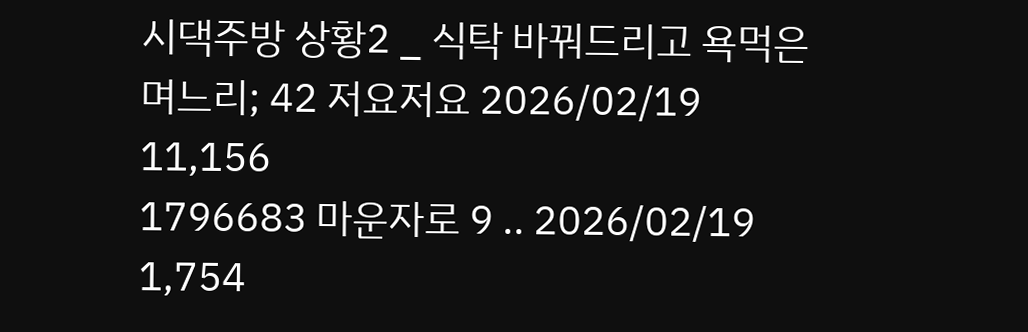시댁주방 상황2 _ 식탁 바꿔드리고 욕먹은 며느리; 42 저요저요 2026/02/19 11,156
1796683 마운자로 9 .. 2026/02/19 1,754